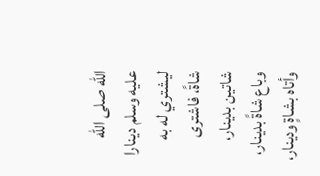الله صلى الله عليه وسلم دينارا ليشتري له به شاةً، فاشترى شاتين بدينار، وباع شاةً بدينار، وأتاه بشاةٍ ودينار،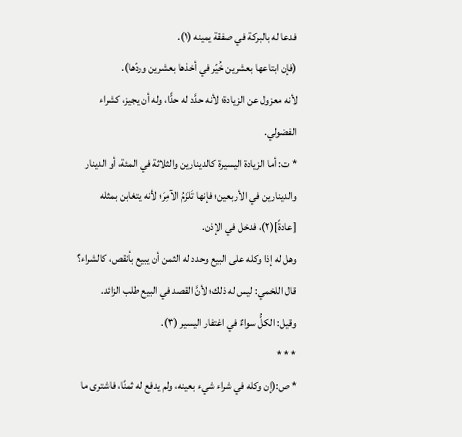فدعا له بالبركة في صفقة يمينه (١).
(فإن ابتاعها بعشرين خُيّر في أخذها بعشرين وردّها).
لأنه معزول عن الزيادة؛ لأنه حدَّد له حدًّا، وله أن يجيز، كشراء الفضولي.
* ت: أما الزيادة اليسيرة كالدينارين والثلاثة في المئة، أو الدينار والدينارين في الأربعين؛ فإنها تَلزَمُ الآمِرَ؛ لأنه يتغابن بمثله [عادةً](٢)، فدخل في الإذن.
وهل له إذا وكله على البيع وحدد له الثمن أن يبيع بأنقص، كالشراء؟
قال اللخمي: ليس له ذلك؛ لأنَّ القصد في البيع طلب الزائد.
وقيل: الكلُّ سواءٌ في اغتفار اليسير (٣).
* * *
* ص:(إن وكله في شراء شيء بعينه، ولم يدفع له ثمنًا، فاشترى ما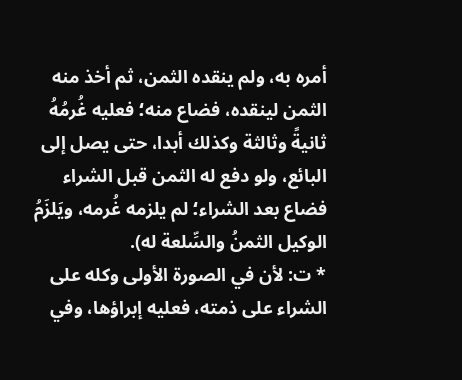أمره به، ولم ينقده الثمن، ثم أخذ منه الثمن لينقده، فضاع منه؛ فعليه غُرمُهُ ثانيةً وثالثة وكذلك أبدا، حتى يصل إلى البائع، ولو دفع له الثمن قبل الشراء فضاع بعد الشراء؛ لم يلزمه غُرمه، ويَلزَمُ الوكيل الثمنُ والسِّلعة له).
* ت: لأن في الصورة الأولى وكله على الشراء على ذمته، فعليه إبراؤها، وفي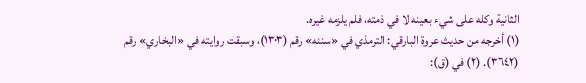الثانية وكله على شيء بعينه لا في ذمته، فلم يلزمه غيره.
(١) أخرجه من حديث عروة البارقي: الترمذي في «سننه» رقم (١٣٠٣)، وسبقت روايته في «البخاري» رقم (٣٦٤٢). (٢) في (ق):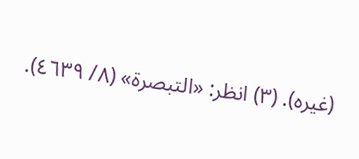(غيره). (٣) انظر: «التبصرة» (٨/ ٤٦٣٩).